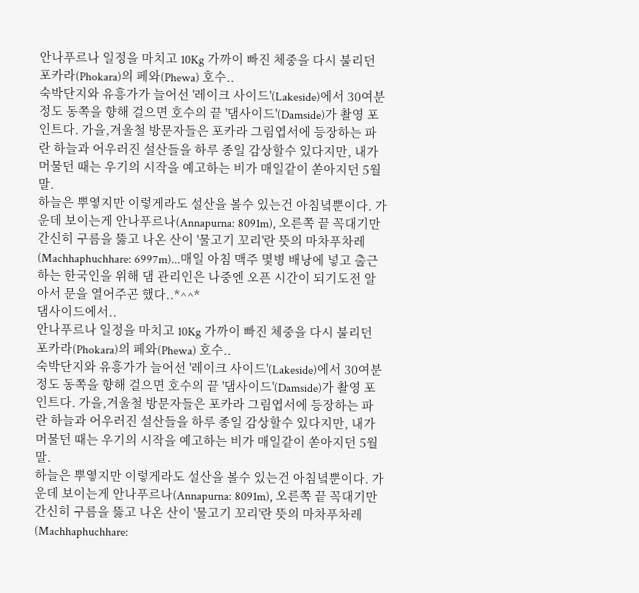안나푸르나 일정을 마치고 10Kg 가까이 빠진 체중을 다시 불리던 포카라(Phokara)의 페와(Phewa) 호수..
숙박단지와 유흥가가 늘어선 '레이크 사이드'(Lakeside)에서 30여분정도 동쪽을 향해 걸으면 호수의 끝 '댐사이드'(Damside)가 촬영 포인트다. 가을,겨울철 방문자들은 포카라 그림엽서에 등장하는 파란 하늘과 어우러진 설산들을 하루 종일 감상할수 있다지만, 내가 머물던 때는 우기의 시작을 예고하는 비가 매일같이 쏟아지던 5월말.
하늘은 뿌옇지만 이렇게라도 설산을 볼수 있는건 아침녘뿐이다. 가운데 보이는게 안나푸르나(Annapurna: 8091m), 오른쪽 끝 꼭대기만 간신히 구름을 뚫고 나온 산이 '물고기 꼬리'란 뜻의 마차푸차레(Machhaphuchhare: 6997m)...매일 아침 맥주 몇병 배낭에 넣고 출근하는 한국인을 위해 댐 관리인은 나중엔 오픈 시간이 되기도전 알아서 문을 열어주곤 했다..*^^*
댐사이드에서..
안나푸르나 일정을 마치고 10Kg 가까이 빠진 체중을 다시 불리던 포카라(Phokara)의 페와(Phewa) 호수..
숙박단지와 유흥가가 늘어선 '레이크 사이드'(Lakeside)에서 30여분정도 동쪽을 향해 걸으면 호수의 끝 '댐사이드'(Damside)가 촬영 포인트다. 가을,겨울철 방문자들은 포카라 그림엽서에 등장하는 파란 하늘과 어우러진 설산들을 하루 종일 감상할수 있다지만, 내가 머물던 때는 우기의 시작을 예고하는 비가 매일같이 쏟아지던 5월말.
하늘은 뿌옇지만 이렇게라도 설산을 볼수 있는건 아침녘뿐이다. 가운데 보이는게 안나푸르나(Annapurna: 8091m), 오른쪽 끝 꼭대기만 간신히 구름을 뚫고 나온 산이 '물고기 꼬리'란 뜻의 마차푸차레(Machhaphuchhare: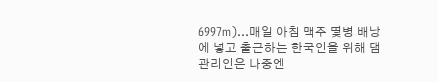6997m)...매일 아침 맥주 몇병 배낭에 넣고 출근하는 한국인을 위해 댐 관리인은 나중엔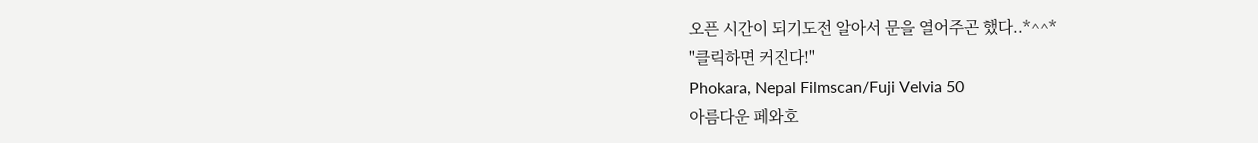오픈 시간이 되기도전 알아서 문을 열어주곤 했다..*^^*
"클릭하면 커진다!"
Phokara, Nepal Filmscan/Fuji Velvia 50
아름다운 페와호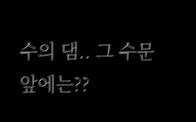수의 댐.. 그 수문앞에는??